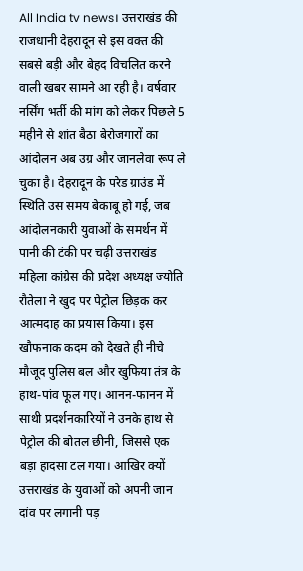All India tv news। उत्तराखंड की राजधानी देहरादून से इस वक्त की सबसे बड़ी और बेहद विचलित करने वाली खबर सामने आ रही है। वर्षवार नर्सिंग भर्ती की मांग को लेकर पिछले 5 महीने से शांत बैठा बेरोजगारों का आंदोलन अब उग्र और जानलेवा रूप ले चुका है। देहरादून के परेड ग्राउंड में स्थिति उस समय बेकाबू हो गई, जब आंदोलनकारी युवाओं के समर्थन में पानी की टंकी पर चढ़ी उत्तराखंड महिला कांग्रेस की प्रदेश अध्यक्ष ज्योति रौतेला ने खुद पर पेट्रोल छिड़क कर आत्मदाह का प्रयास किया। इस खौफनाक कदम को देखते ही नीचे मौजूद पुलिस बल और खुफिया तंत्र के हाथ-पांव फूल गए। आनन-फानन में साथी प्रदर्शनकारियों ने उनके हाथ से पेट्रोल की बोतल छीनी, जिससे एक बड़ा हादसा टल गया। आखिर क्यों उत्तराखंड के युवाओं को अपनी जान दांव पर लगानी पड़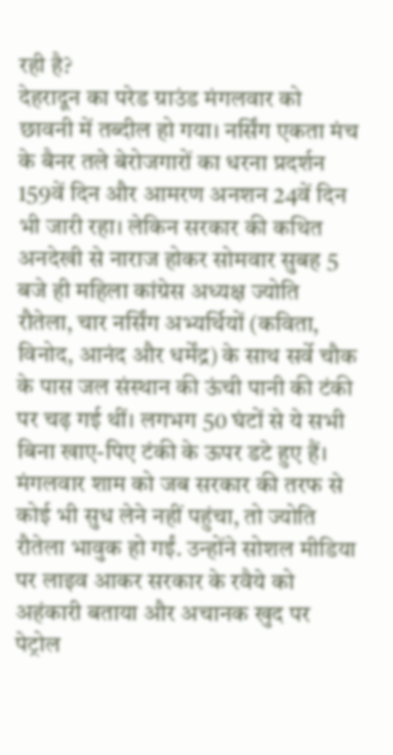रही है?
देहरादून का परेड ग्राउंड मंगलवार को छावनी में तब्दील हो गया। नर्सिंग एकता मंच के बैनर तले बेरोजगारों का धरना प्रदर्शन 159वें दिन और आमरण अनशन 24वें दिन भी जारी रहा। लेकिन सरकार की कथित अनदेखी से नाराज होकर सोमवार सुबह 5 बजे ही महिला कांग्रेस अध्यक्ष ज्योति रौतेला, चार नर्सिंग अभ्यर्थियों (कविता, विनोद, आनंद और धर्मेंद्र) के साथ सर्वे चौक के पास जल संस्थान की ऊंची पानी की टंकी पर चढ़ गई थीं। लगभग 50 घंटों से ये सभी बिना खाए-पिए टंकी के ऊपर डटे हुए हैं।
मंगलवार शाम को जब सरकार की तरफ से कोई भी सुध लेने नहीं पहुंचा, तो ज्योति रौतेला भावुक हो गईं. उन्होंने सोशल मीडिया पर लाइव आकर सरकार के रवैये को अहंकारी बताया और अचानक खुद पर पेट्रोल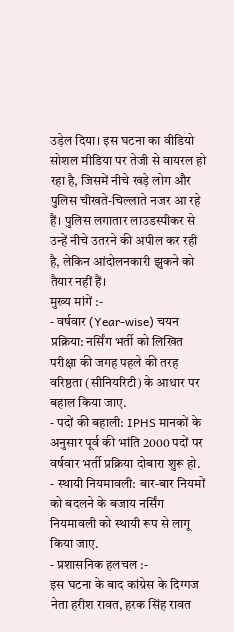उड़ेल दिया। इस घटना का वीडियो सोशल मीडिया पर तेजी से वायरल हो रहा है, जिसमें नीचे खड़े लोग और पुलिस चीखते-चिल्लाते नजर आ रहे हैं। पुलिस लगातार लाउडस्पीकर से उन्हें नीचे उतरने की अपील कर रही है, लेकिन आंदोलनकारी झुकने को तैयार नहीं हैं।
मुख्य मांगें :-
- वर्षवार (Year-wise) चयन प्रक्रिया: नर्सिंग भर्ती को लिखित परीक्षा की जगह पहले की तरह वरिष्ठता (सीनियरिटी) के आधार पर बहाल किया जाए.
- पदों की बहाली: IPHS मानकों के अनुसार पूर्व की भांति 2000 पदों पर वर्षवार भर्ती प्रक्रिया दोबारा शुरू हो.
- स्थायी नियमावली: बार-बार नियमों को बदलने के बजाय नर्सिंग नियमावली को स्थायी रूप से लागू किया जाए.
- प्रशासनिक हलचल :-
इस घटना के बाद कांग्रेस के दिग्गज नेता हरीश रावत, हरक सिंह रावत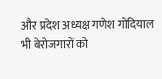और प्रदेश अध्यक्ष गणेश गोदियाल भी बेरोजगारों को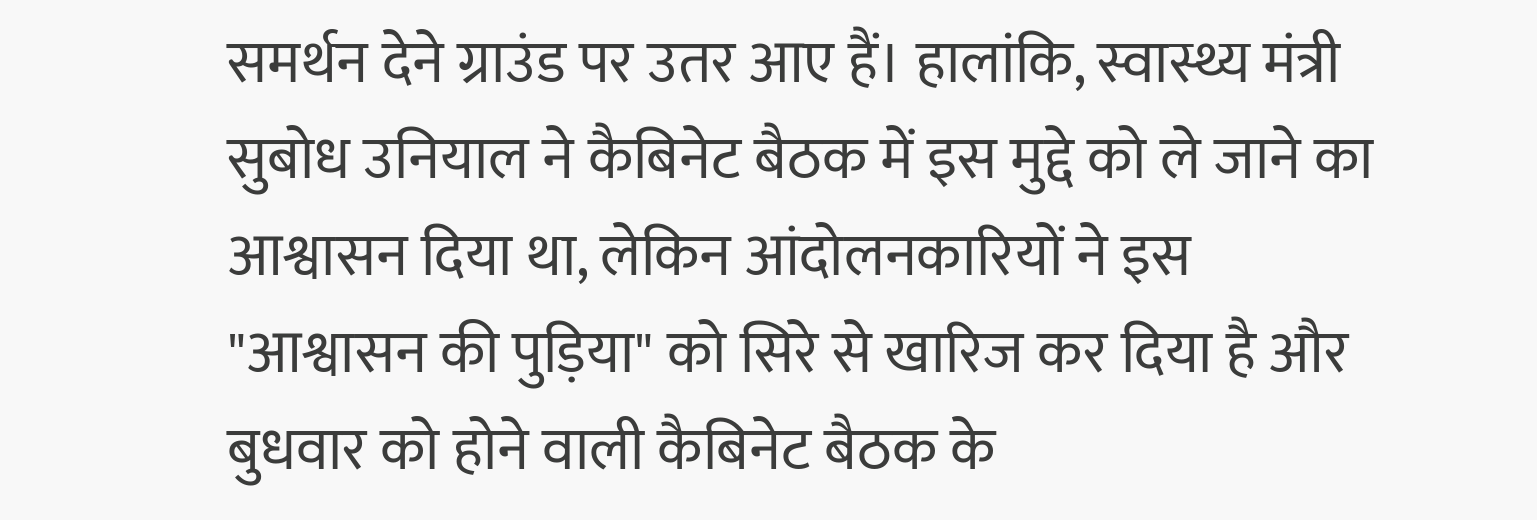समर्थन देने ग्राउंड पर उतर आए हैं। हालांकि, स्वास्थ्य मंत्री सुबोध उनियाल ने कैबिनेट बैठक में इस मुद्दे को ले जाने का आश्वासन दिया था, लेकिन आंदोलनकारियों ने इस "आश्वासन की पुड़िया" को सिरे से खारिज कर दिया है और बुधवार को होने वाली कैबिनेट बैठक के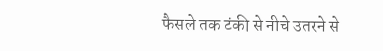फैसले तक टंकी से नीचे उतरने से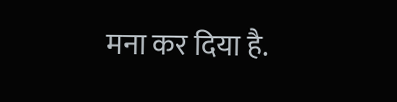मना कर दिया है.